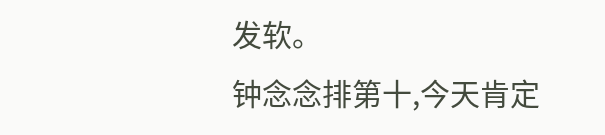发软。
钟念念排第十,今天肯定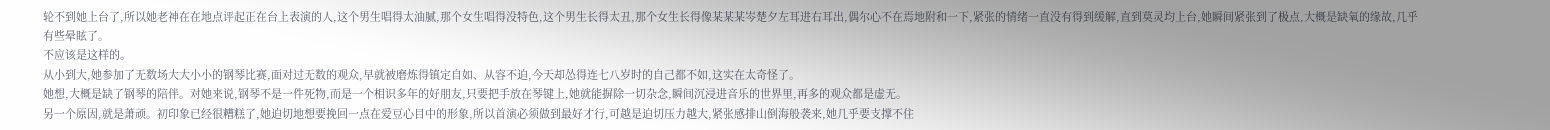轮不到她上台了,所以她老神在在地点评起正在台上表演的人,这个男生唱得太油腻,那个女生唱得没特色,这个男生长得太丑,那个女生长得像某某某岑楚夕左耳进右耳出,偶尔心不在焉地附和一下,紧张的情绪一直没有得到缓解,直到莫灵均上台,她瞬间紧张到了极点,大概是缺氧的缘故,几乎有些晕眩了。
不应该是这样的。
从小到大,她参加了无数场大大小小的钢琴比赛,面对过无数的观众,早就被磨炼得镇定自如、从容不迫,今天却怂得连七八岁时的自己都不如,这实在太奇怪了。
她想,大概是缺了钢琴的陪伴。对她来说,钢琴不是一件死物,而是一个相识多年的好朋友,只要把手放在琴键上,她就能摒除一切杂念,瞬间沉浸进音乐的世界里,再多的观众都是虚无。
另一个原因,就是萧顽。初印象已经很糟糕了,她迫切地想要挽回一点在爱豆心目中的形象,所以首演必须做到最好才行,可越是迫切压力越大,紧张感排山倒海般袭来,她几乎要支撑不住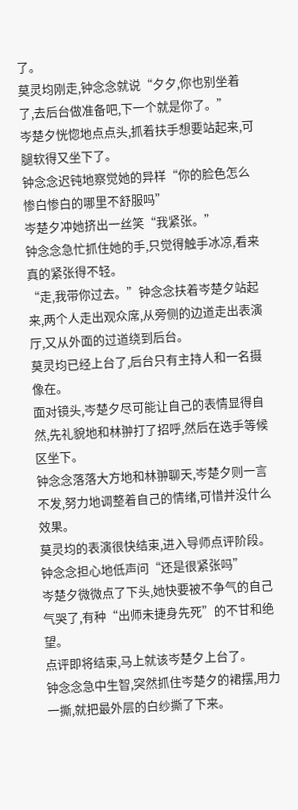了。
莫灵均刚走,钟念念就说“夕夕,你也别坐着了,去后台做准备吧,下一个就是你了。”
岑楚夕恍惚地点点头,抓着扶手想要站起来,可腿软得又坐下了。
钟念念迟钝地察觉她的异样“你的脸色怎么惨白惨白的哪里不舒服吗”
岑楚夕冲她挤出一丝笑“我紧张。”
钟念念急忙抓住她的手,只觉得触手冰凉,看来真的紧张得不轻。
“走,我带你过去。”钟念念扶着岑楚夕站起来,两个人走出观众席,从旁侧的边道走出表演厅,又从外面的过道绕到后台。
莫灵均已经上台了,后台只有主持人和一名摄像在。
面对镜头,岑楚夕尽可能让自己的表情显得自然,先礼貌地和林翀打了招呼,然后在选手等候区坐下。
钟念念落落大方地和林翀聊天,岑楚夕则一言不发,努力地调整着自己的情绪,可惜并没什么效果。
莫灵均的表演很快结束,进入导师点评阶段。
钟念念担心地低声问“还是很紧张吗”
岑楚夕微微点了下头,她快要被不争气的自己气哭了,有种“出师未捷身先死”的不甘和绝望。
点评即将结束,马上就该岑楚夕上台了。
钟念念急中生智,突然抓住岑楚夕的裙摆,用力一撕,就把最外层的白纱撕了下来。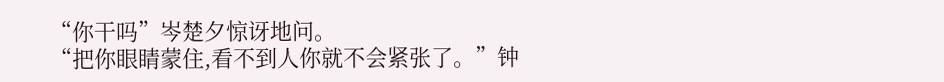“你干吗”岑楚夕惊讶地问。
“把你眼睛蒙住,看不到人你就不会紧张了。”钟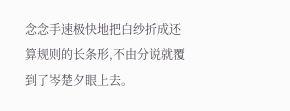念念手速极快地把白纱折成还算规则的长条形,不由分说就覆到了岑楚夕眼上去。